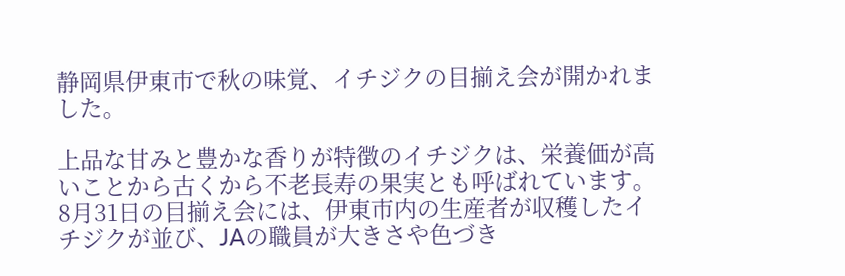静岡県伊東市で秋の味覚、イチジクの目揃え会が開かれました。

上品な甘みと豊かな香りが特徴のイチジクは、栄養価が高いことから古くから不老長寿の果実とも呼ばれています。
8月31日の目揃え会には、伊東市内の生産者が収穫したイチジクが並び、JAの職員が大きさや色づき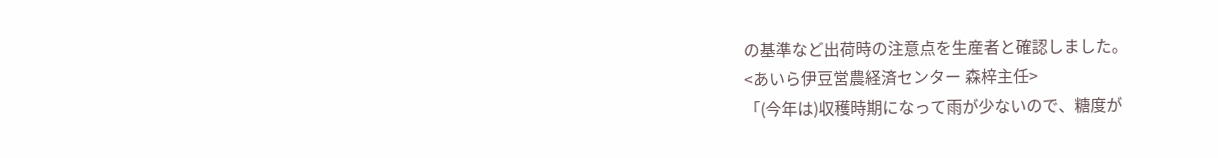の基準など出荷時の注意点を生産者と確認しました。
<あいら伊豆営農経済センター 森梓主任>
「(今年は)収穫時期になって雨が少ないので、糖度が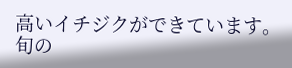高いイチジクができています。旬の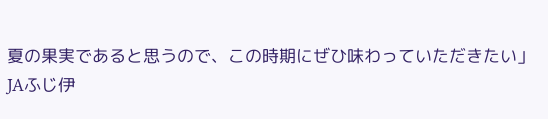夏の果実であると思うので、この時期にぜひ味わっていただきたい」
JAふじ伊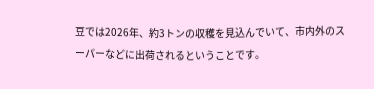豆では2026年、約3トンの収穫を見込んでいて、市内外のスーパーなどに出荷されるということです。